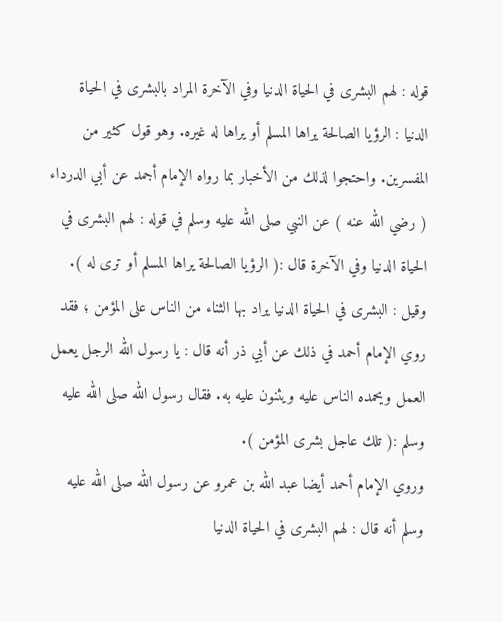قوله : لهم البشرى في الحياة الدنيا وفي الآخرة المراد بالبشرى في الحياة الدنيا : الرؤيا الصالحة يراها المسلم أو يراها له غيره. وهو قول كثير من المفسرين. واحتجوا لذلك من الأخبار بما رواه الإمام أجمد عن أبي الدرداء ( رضي الله عنه ) عن النبي صلى الله عليه وسلم في قوله : لهم البشرى في الحياة الدنيا وفي الآخرة قال :( الرؤيا الصالحة يراها المسلم أو ترى له ).
وقيل : البشرى في الحياة الدنيا يراد بها الثناء من الناس على المؤمن ؛ فقد روي الإمام أحمد في ذلك عن أبي ذر أنه قال : يا رسول الله الرجل يعمل العمل ويحمده الناس عليه ويثنون عليه به. فقال رسول الله صلى الله عليه وسلم :( تلك عاجل بشرى المؤمن ).
وروي الإمام أحمد أيضا عبد الله بن عمرو عن رسول الله صلى الله عليه وسلم أنه قال : لهم البشرى في الحياة الدنيا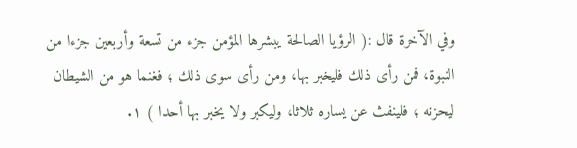وفي الآخرة قال :( الرؤيا الصالحة يبشرها المؤمن جزء من تسعة وأربعين جزءا من النبوة، فمن رأى ذلك فليخبر بها، ومن رأى سوى ذلك ؛ فغنما هو من الشيطان ليحزنه ؛ فلينفث عن يساره ثلاثا، وليكبر ولا يخبر بها أحدا ) ١.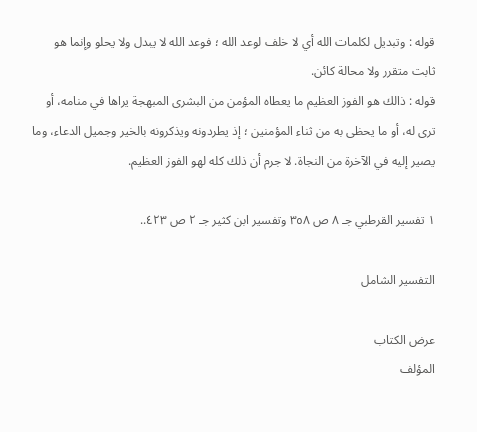قوله : وتبديل لكلمات الله أي لا خلف لوعد الله ؛ فوعد الله لا يبدل ولا يحلو وإنما هو ثابت متقرر ولا محالة كائن.
قوله : ذالك هو الفوز العظيم ما يعطاه المؤمن من البشرى المبهجة يراها في منامه، أو ترى له، أو ما يحظى به من ثناء المؤمنين ؛ إذ يطردونه ويذكرونه بالخير وجميل الدعاء، وما يصير إليه في الآخرة من النجاة. لا جرم أن ذلك كله لهو الفوز العظيم.

١ تفسير القرطبي جـ ٨ ص ٣٥٨ وتفسير ابن كثير جـ ٢ ص ٤٢٣..

التفسير الشامل

عرض الكتاب
المؤلف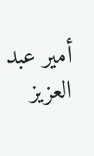أمير عبد العزيز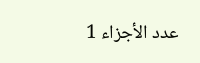عدد الأجزاء 1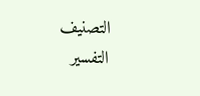التصنيف التفسير